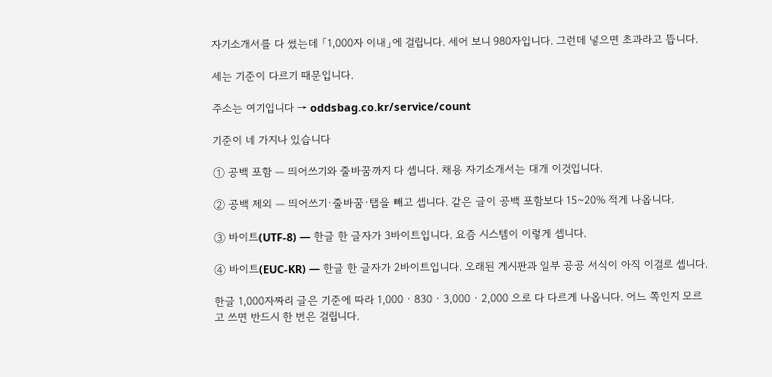자기소개서를 다 썼는데 「1,000자 이내」에 걸립니다. 세어 보니 980자입니다. 그런데 넣으면 초과라고 뜹니다.

세는 기준이 다르기 때문입니다.

주소는 여기입니다 → oddsbag.co.kr/service/count

기준이 네 가지나 있습니다

① 공백 포함 — 띄어쓰기와 줄바꿈까지 다 셉니다. 채용 자기소개서는 대개 이것입니다.

② 공백 제외 — 띄어쓰기·줄바꿈·탭을 빼고 셉니다. 같은 글이 공백 포함보다 15~20% 적게 나옵니다.

③ 바이트(UTF-8) — 한글 한 글자가 3바이트입니다. 요즘 시스템이 이렇게 셉니다.

④ 바이트(EUC-KR) — 한글 한 글자가 2바이트입니다. 오래된 게시판과 일부 공공 서식이 아직 이걸로 셉니다.

한글 1,000자짜리 글은 기준에 따라 1,000 · 830 · 3,000 · 2,000 으로 다 다르게 나옵니다. 어느 쪽인지 모르고 쓰면 반드시 한 번은 걸립니다.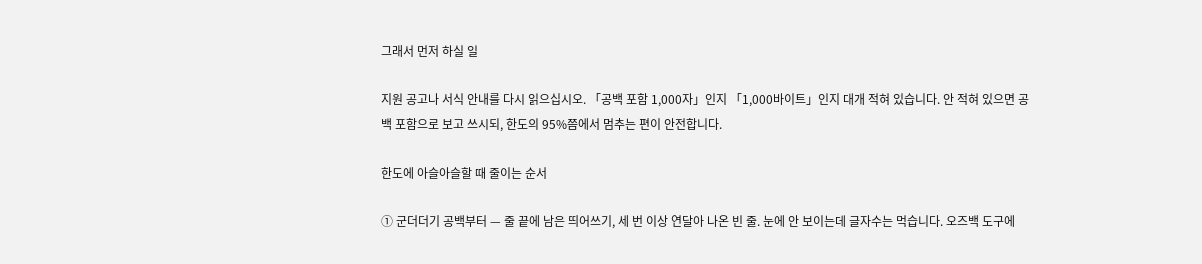그래서 먼저 하실 일

지원 공고나 서식 안내를 다시 읽으십시오. 「공백 포함 1,000자」인지 「1,000바이트」인지 대개 적혀 있습니다. 안 적혀 있으면 공백 포함으로 보고 쓰시되, 한도의 95%쯤에서 멈추는 편이 안전합니다.

한도에 아슬아슬할 때 줄이는 순서

① 군더더기 공백부터 — 줄 끝에 남은 띄어쓰기, 세 번 이상 연달아 나온 빈 줄. 눈에 안 보이는데 글자수는 먹습니다. 오즈백 도구에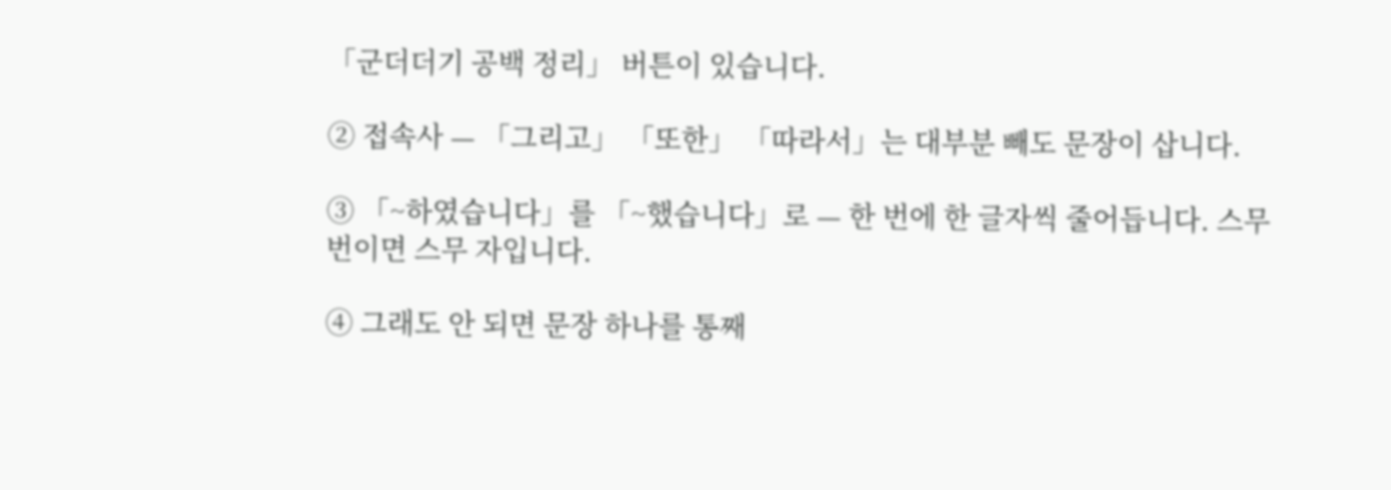「군더더기 공백 정리」 버튼이 있습니다.

② 접속사 — 「그리고」 「또한」 「따라서」는 대부분 빼도 문장이 삽니다.

③ 「~하였습니다」를 「~했습니다」로 — 한 번에 한 글자씩 줄어듭니다. 스무 번이면 스무 자입니다.

④ 그래도 안 되면 문장 하나를 통째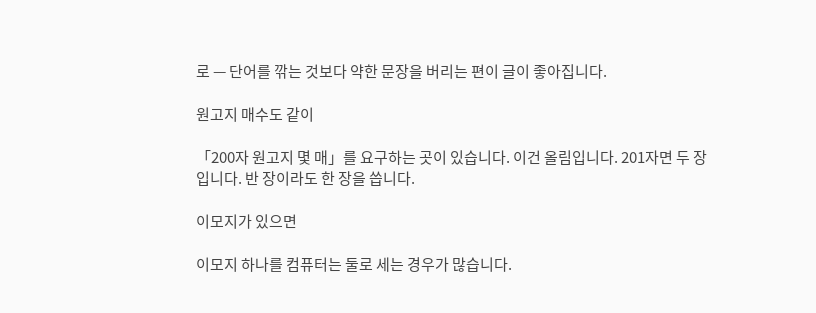로 — 단어를 깎는 것보다 약한 문장을 버리는 편이 글이 좋아집니다.

원고지 매수도 같이

「200자 원고지 몇 매」를 요구하는 곳이 있습니다. 이건 올림입니다. 201자면 두 장입니다. 반 장이라도 한 장을 씁니다.

이모지가 있으면

이모지 하나를 컴퓨터는 둘로 세는 경우가 많습니다.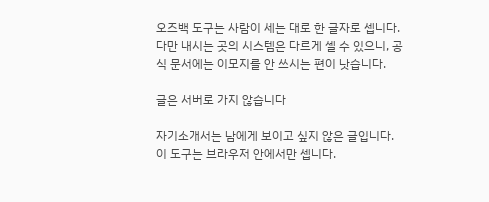오즈백 도구는 사람이 세는 대로 한 글자로 셉니다. 다만 내시는 곳의 시스템은 다르게 셀 수 있으니, 공식 문서에는 이모지를 안 쓰시는 편이 낫습니다.

글은 서버로 가지 않습니다

자기소개서는 남에게 보이고 싶지 않은 글입니다. 이 도구는 브라우저 안에서만 셉니다.